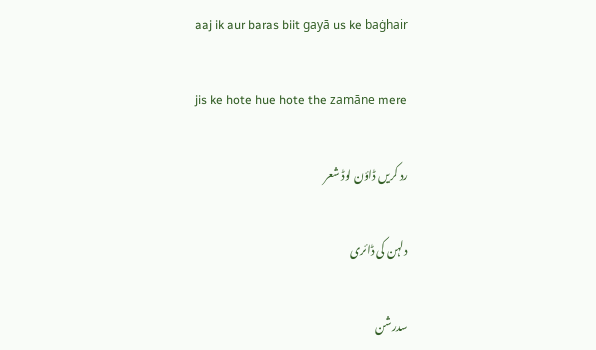aaj ik aur baras biit gayā us ke baġhair

jis ke hote hue hote the zamāne mere

رد کریں ڈاؤن لوڈ شعر

دلہن کی ڈائری

سدرشن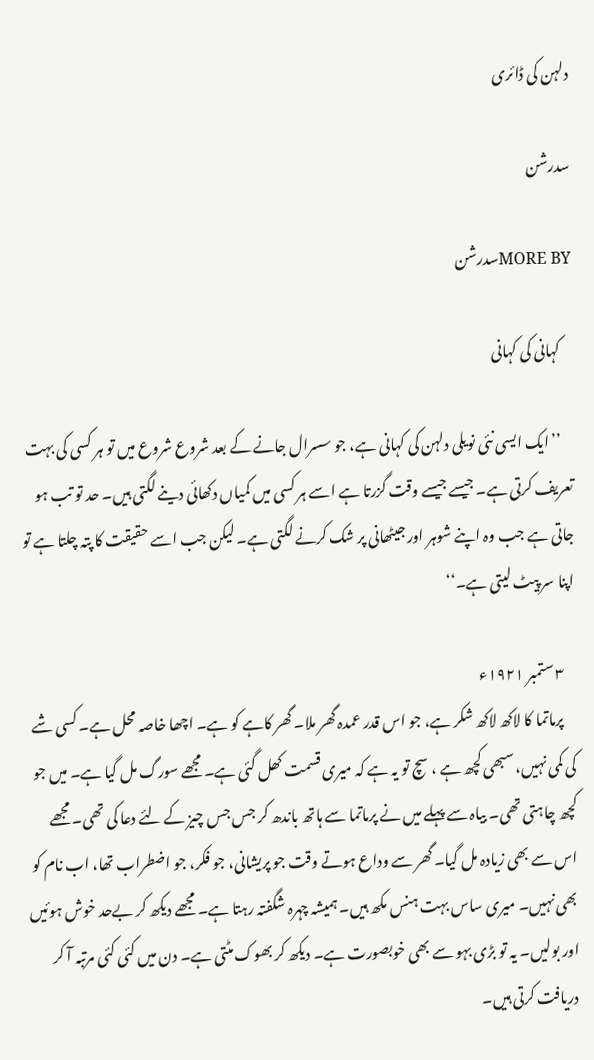دلہن کی ڈائری

سدرشن

MORE BYسدرشن

    کہانی کی کہانی

    ’’ایک ایسی نئی نویلی دلہن کی کہانی ہے، جو سسرال جانے کے بعد شروع شروع میں تو ہر کسی کی بہت تعریف کرتی ہے۔ جیسے جیسے وقت گزرتا ہے اسے ہر کسی میں کمیاں دکھائی دینے لگتی ہیں۔ حد تو تب ہو جاتی ہے جب وہ اپنے شوہر اور جیٹھانی پر شک کرنے لگتی ہے۔ لیکن جب اسے حقیقت کا پتہ چلتا ہے تو اپنا سر پیٹ لیتی ہے۔‘‘

    ۳ ستمبر ۱۹۲۱ء
    پرماتما کا لاکھ لاکھ شکر ہے، جو اس قدر عمدہ گھر ملا۔ گھر کاہے کو ہے۔ اچھا خاصہ محل ہے۔ کسی شے کی کمی نہیں، سبھی کچھ ہے ، سچ تو یہ ہے کہ میری قسمت کھل گئی ہے۔ مجھے سورگ مل گیا ہے۔ میں جو کچھ چاہتی تھی۔ بیاہ سے پہلے میں نے پرماتما سے ہاتھ باندھ کر جس جس چیز کے لئے دعا کی تھی۔ مجھے اس سے بھی زیادہ مل گیا۔ گھر سے وداع ہوتے وقت جو پریشانی، جو فکر، جو اضطراب تھا، اب نام کو بھی نہیں۔ میری ساس بہت ہنس مکھ ہیں۔ ہمیشہ چہرہ شگفتہ رہتا ہے۔ مجھے دیکھ کر بےحد خوش ہوئیں اور بولیں۔ یہ تو بڑی بہو سے بھی خوبصورت ہے۔ دیکھ کر بھوک مٹتی ہے۔ دن میں کئی کئی مرتبہ آ کر دریافت کرتی ہیں۔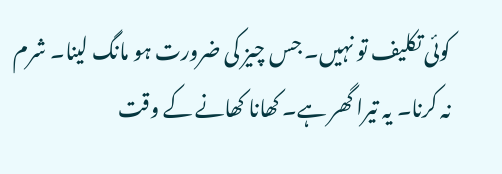کوئی تکلیف تو نہیں۔ جس چیز کی ضرورت ہو مانگ لینا۔ شرم نہ کرنا۔ یہ تیرا گھر ہے۔ کھانا کھانے کے وقت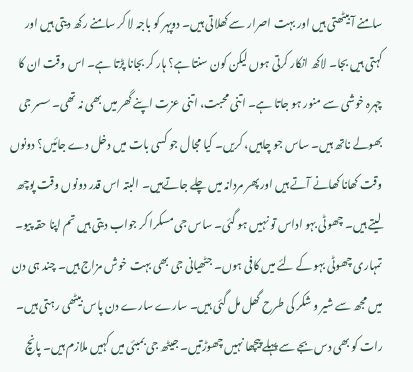سامنے آ بیٹھتی ہیں اور بہت اصرار سے کھلاتی ہیں۔ دوپہر کو باجہ لا کر سامنے رکھ دیتی ہیں اور کہتی ہیں بجا۔ لاکھ انکار کرتی ہوں لیکن کون سنتا ہے؟ ہار کر بجانا پڑتا ہے۔ اس وقت ان کا چہرہ خوشی سے منور ہو جاتا ہے۔ اتنی محبت، اتنی عزت اپنے گھر میں بھی نہ تھی۔ سسر جی بھولے ناتھ ہیں۔ ساس جو چاہیں، کریں۔ کیا مجال جو کسی بات میں دخل دے جائیں؟ دونوں وقت کھانا کھانے آتے ہیں اور پھر مردانہ میں چلے جاتےہیں۔ البتہ اس قدر دونوں وقت پوچھ لیتے ہیں۔ چھوٹی بہو اداس تو نہیں ہو گئی۔ ساس جی مسکرا کر جواب دیتی ہیں تم اپنا حقہ پیو۔ تمہاری چھوٹی بہو کے لئے میں کافی ہوں۔ جٹھیانی جی بھی بہت خوش مزاج ہیں۔ چند ہی دن میں مجھ سے شیر و شکر کی طرح گھل مل گئی ہیں۔ سارے سارے دن پاس بیٹھی رہتی ہیں۔ رات کو بھی دس بجے سے پہلے پیچھا نہیں چھوڑتیں۔ جیٹھ جی بمبئی میں کہیں ملازم ہیں۔ پانچ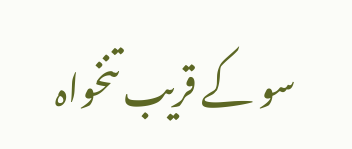سو کے قریب تنخواہ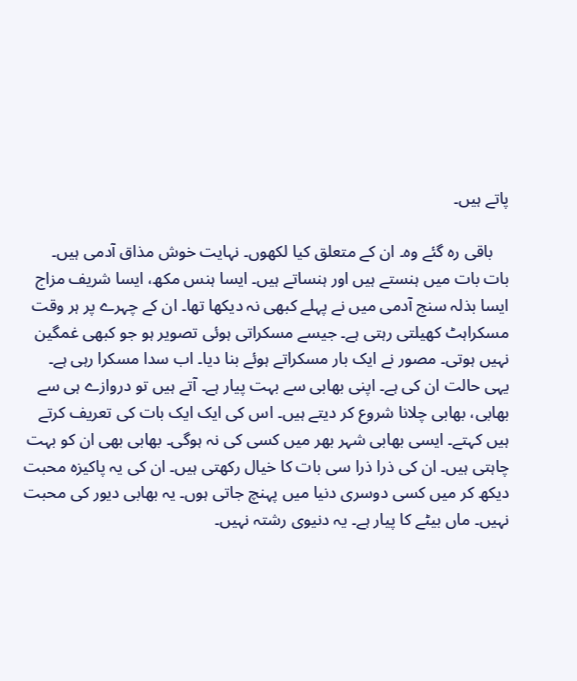پاتے ہیں۔

    باقی رہ گئے وہ۔ ان کے متعلق کیا لکھوں۔ نہایت خوش مذاق آدمی ہیں۔ بات بات میں ہنستے ہیں اور ہنساتے ہیں۔ ایسا ہنس مکھ، ایسا شریف مزاج ایسا بذلہ سنج آدمی میں نے پہلے کبھی نہ دیکھا تھا۔ ان کے چہرے پر ہر وقت مسکراہٹ کھیلتی رہتی ہے۔ جیسے مسکراتی ہوئی تصویر ہو جو کبھی غمگین نہیں ہوتی۔ مصور نے ایک بار مسکراتے ہوئے بنا دیا۔ اب سدا مسکرا رہی ہے۔ یہی حالت ان کی ہے۔ اپنی بھابی سے بہت پیار ہے۔ آتے ہیں تو دروازے ہی سے بھابی، بھابی چلانا شروع کر دیتے ہیں۔ اس کی ایک ایک بات کی تعریف کرتے ہیں کہتے۔ ایسی بھابی شہر بھر میں کسی کی نہ ہوگی۔ بھابی بھی ان کو بہت چاہتی ہیں۔ ان کی ذرا ذرا سی بات کا خیال رکھتی ہیں۔ ان کی یہ پاکیزہ محبت دیکھ کر میں کسی دوسری دنیا میں پہنچ جاتی ہوں۔ یہ بھابی دیور کی محبت نہیں۔ ماں بیٹے کا پیار ہے۔ یہ دنیوی رشتہ نہیں۔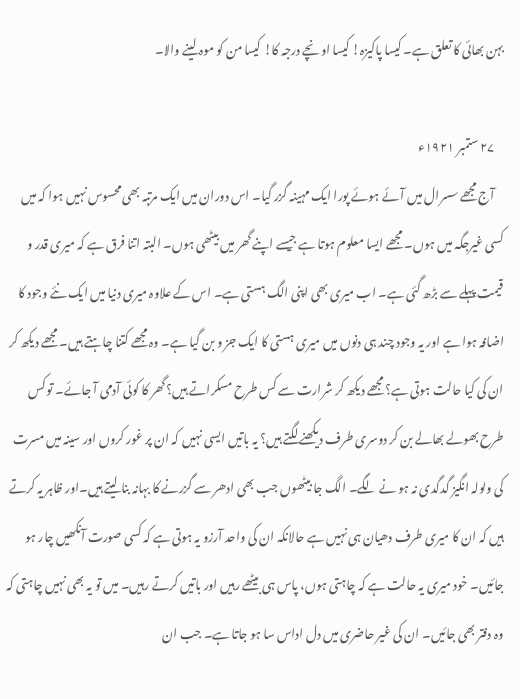بہن بھائی کا تعلق ہے۔ کیسا پاکیزہ! کیسا اونچے درجہ کا! کیسا من کو موہ لینے والا۔

    ۲۷ ستمبر ۱۹۲۱ء
    آج مجھے سسرال میں آئے ہوئے پورا ایک مہینہ گزر گیا۔ اس دوران میں ایک مرتبہ بھی محسوس نہیں ہوا کہ میں کسی غیرجگہ میں ہوں۔ مجھے ایسا معلوم ہوتا ہے جیسے اپنے گھر میں بیٹھی ہوں۔ البتہ اتنا فرق ہے کہ میری قدر و قیمت پہلے سے بڑھ گئی ہے۔ اب میری بھی اپنی الگ ہستی ہے۔ اس کے علاوہ میری دنیا میں ایک نئے وجود کا اضافہ ہوا ہے اور یہ وجود چند ہی دنوں میں میری ہستی کا ایک جز و بن گیا ہے۔ وہ مجھے کتنا چاہتے ہیں۔ مجھے دیکھ کر ان کی کیا حالت ہوتی ہے؟ مجھے دیکھ کر شرارت سے کس طرح مسکراتے ہیں؟ گھر کا کوئی آدمی آ جائے۔ تو کس طرح بھولے بھالے بن کر دوسری طرف دیکھنے لگتے ہیں؟ یہ باتیں ایسی نہیں کہ ان پر غور کروں اور سینہ میں مسرت کی ولولہ انگیز گدگدی نہ ہو نے لگے۔ الگ جا بیٹھوں جب بھی ادھر سے گزرنے کا بہانہ بنا لیتے ہیں۔اور ظاہر یہ کرتے ہیں کہ ان کا میری طرف دھیان ہی نہیں ہے حالانکہ ان کی واحد آرزو یہ ہوتی ہے کہ کسی صورت آنکھیں چار ہو جائیں۔ خود میری یہ حالت ہے کہ چاہتی ہوں، پاس ہی بیٹھے رہیں اور باتیں کرتے رہیں۔ میں تو یہ بھی نہیں چاہتی کہ وہ دفتر بھی جائیں۔ ان کی غیر حاضری میں دل اداس سا ہو جاتا ہے۔ جب ان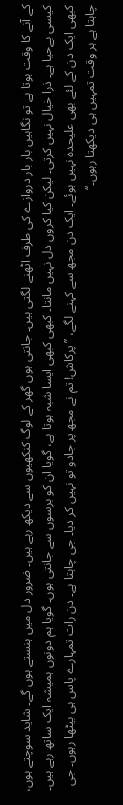کے آنے کا وقت ہوتا ہے تو نگاہیں بار بار دروازے کی طرف اٹھنے لگتی ہیں۔ جانتی ہوں گھر کے لوگ کنکھیوں سے دیکھ رہے ہیں۔ ضرور دل میں ہنستے ہوں گے۔ شاید سوچتے ہوں، کیسی بےحیا ہے۔ ذرا خیال نہیں کرتی۔ لیکن کیا کروں دل نہیں مانتا۔ کبھی کبھی ایسا شبہ ہوتا ہے، گویا ان کو برسوں سے جانتی ہوں۔ گویا ہم دونوں ہمیشہ ایک ساتھ رہے ہیں۔ کبھی ایک دن کے لئے بھی علیحدہ نہیں ہوئے۔ ایک دن مجھ سے کہنے لگے، ’’پرکاش! تم نے مجھ پر جادو تو نہیں کر دیا۔ جی چاہتا ہے۔ دن رات تمہارے پاس ہی بیٹھا رہوں۔ جی چاہتا ہے ہر وقت تمہیں ہی دیکھتا رہوں۔‘‘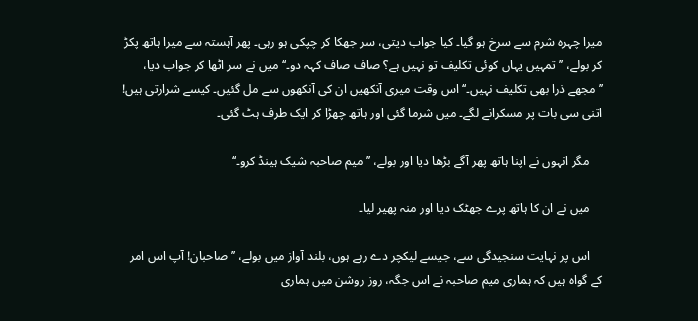میرا چہرہ شرم سے سرخ ہو گیا۔ کیا جواب دیتی، سر جھکا کر چپکی ہو رہی۔ پھر آہستہ سے میرا ہاتھ پکڑ کر بولے، ’’تمہیں یہاں کوئی تکلیف تو نہیں ہے؟ صاف صاف کہہ دو۔‘‘میں نے سر اٹھا کر جواب دیا، ’’مجھے ذرا بھی تکلیف نہیں۔‘‘ اس وقت میری آنکھیں ان کی آنکھوں سے مل گئیں۔ کیسے شرارتی ہیں! اتنی سی بات پر مسکرانے لگے۔ میں شرما گئی اور ہاتھ چھڑا کر ایک طرف ہٹ گئی۔

    مگر انہوں نے اپنا ہاتھ پھر آگے بڑھا دیا اور بولے، ’’میم صاحبہ شیک ہینڈ کرو۔‘‘

    میں نے ان کا ہاتھ پرے جھٹک دیا اور منہ پھیر لیا۔

    اس پر نہایت سنجیدگی سے، جیسے لیکچر دے رہے ہوں، بلند آواز میں بولے، ’’صاحبان! آپ اس امر کے گواہ ہیں کہ ہماری میم صاحبہ نے اس جگہ، روز روشن میں ہماری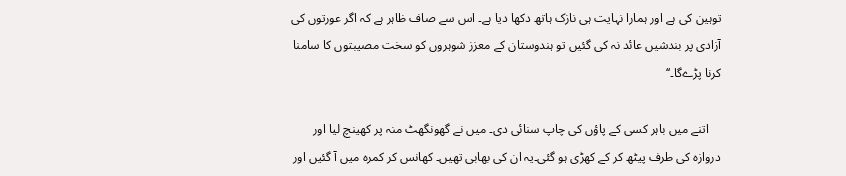توہین کی ہے اور ہمارا نہایت ہی نازک ہاتھ دکھا دیا ہے۔ اس سے صاف ظاہر ہے کہ اگر عورتوں کی آزادی پر بندشیں عائد نہ کی گئیں تو ہندوستان کے معزز شوہروں کو سخت مصیبتوں کا سامنا کرنا پڑےگا۔‘‘

    اتنے میں باہر کسی کے پاؤں کی چاپ سنائی دی۔ میں نے گھونگھٹ منہ پر کھینچ لیا اور دروازہ کی طرف پیٹھ کر کے کھڑی ہو گئی۔یہ ان کی بھابی تھیں۔ کھانس کر کمرہ میں آ گئیں اور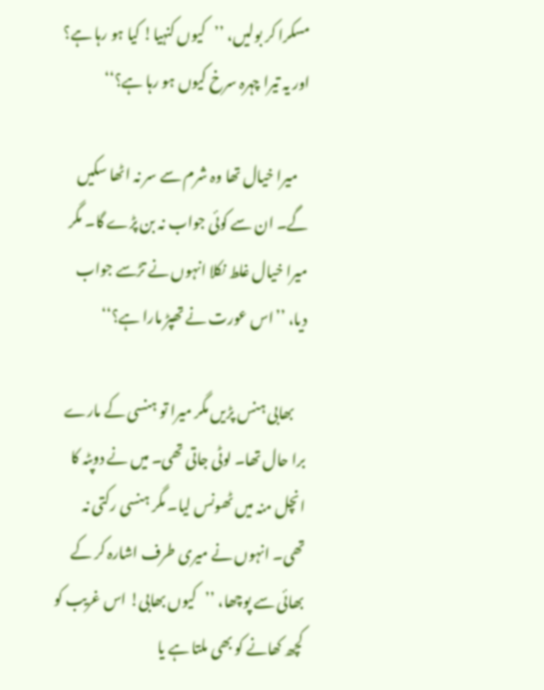مسکرا کر بولیں، ’’کیوں کنہیا! کیا ہو رہا ہے؟ اور یہ تیرا چہرہ سرخ کیوں ہو رہا ہے؟‘‘

    میرا خیال تھا وہ شرم سے سر نہ اٹھا سکیں گے۔ ان سے کوئی جواب نہ بن پڑے گا۔ مگر میرا خیال غلط نکلا انہوں نے تڑسے جواب دیا، ’’اس عورت نے تھپڑ مارا ہے؟‘‘

    بھابی ہنس پڑیں مگر میرا تو ہنسی کے مارے برا حال تھا۔ لوٹی جاتی تھی۔ میں نے دوپٹہ کا انچل منہ میں ٹھونس لیا۔ مگر ہنسی رکتی نہ تھی۔ انہوں نے میری طرف اشارہ کر کے بھائی سے پوچھا، ’’کیوں بھابی! اس غریب کو کچھ کھانے کو بھی ملتا ہے یا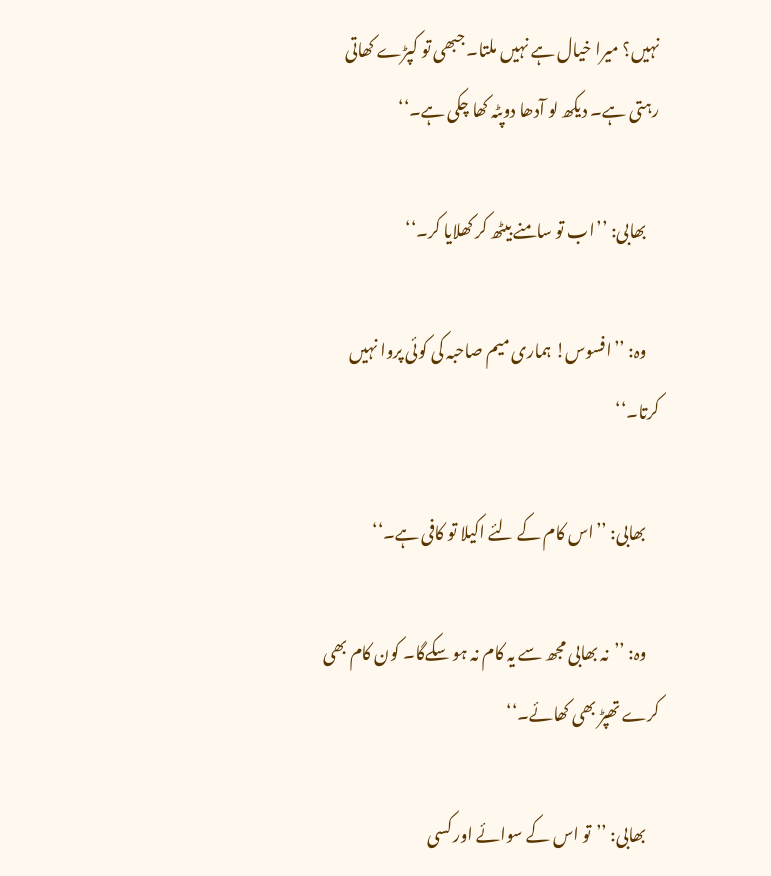نہیں؟ میرا خیال ہے نہیں ملتا۔ جبھی تو کپڑے کھاتی رہتی ہے۔ دیکھ لو آدھا دوپٹہ کھا چکی ہے۔‘‘

    بھابی: ’’اب تو سامنے بیٹھ کر کھلایا کر۔‘‘

    وہ: ’’افسوس! ہماری میم صاحبہ کی کوئی پروا نہیں کرتا۔‘‘

    بھابی: ’’اس کام کے لئے اکیلا تو کافی ہے۔‘‘

    وہ: ’’نہ بھابی مجھ سے یہ کام نہ ہو سکےگا۔ کون کام بھی کرے تھپڑ بھی کھائے۔‘‘

    بھابی: ’’تو اس کے سوائے اور کسی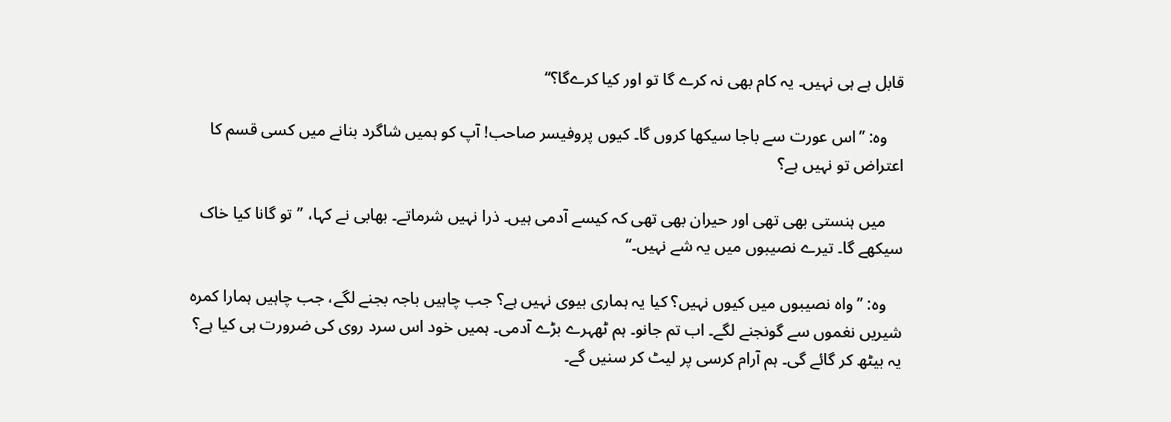قابل ہے ہی نہیں۔ یہ کام بھی نہ کرے گا تو اور کیا کرےگا؟‘‘

    وہ: ’’اس عورت سے باجا سیکھا کروں گا۔ کیوں پروفیسر صاحب! آپ کو ہمیں شاگرد بنانے میں کسی قسم کا اعتراض تو نہیں ہے؟

    میں ہنستی بھی تھی اور حیران بھی تھی کہ کیسے آدمی ہیں۔ ذرا نہیں شرماتے۔ بھابی نے کہا، ’’تو گانا کیا خاک سیکھے گا۔ تیرے نصیبوں میں یہ شے نہیں۔‘‘

    وہ: ’’واہ نصیبوں میں کیوں نہیں؟ کیا یہ ہماری بیوی نہیں ہے؟ جب چاہیں باجہ بجنے لگے، جب چاہیں ہمارا کمرہ شیریں نغموں سے گونجنے لگے۔ اب تم جانو۔ ہم ٹھہرے بڑے آدمی۔ ہمیں خود اس سرد روی کی ضرورت ہی کیا ہے؟ یہ بیٹھ کر گائے گی۔ ہم آرام کرسی پر لیٹ کر سنیں گے۔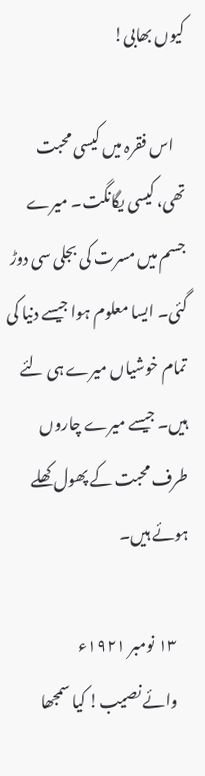کیوں بھابی!

    اس فقرہ میں کیسی محبت تھی، کیسی یگانگت۔ میرے جسم میں مسرت کی بجلی سی دوڑ گئی۔ ایسا معلوم ہوا جیسے دنیا کی تمام خوشیاں میرے ہی لئے ہیں۔ جیسے میرے چاروں طرف محبت کے پھول کھلے ہوئے ہیں۔

    ۱۳ نومبر ۱۹۲۱ء
    وائے نصیب! کیا سمجھا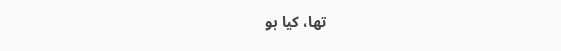تھا، کیا ہو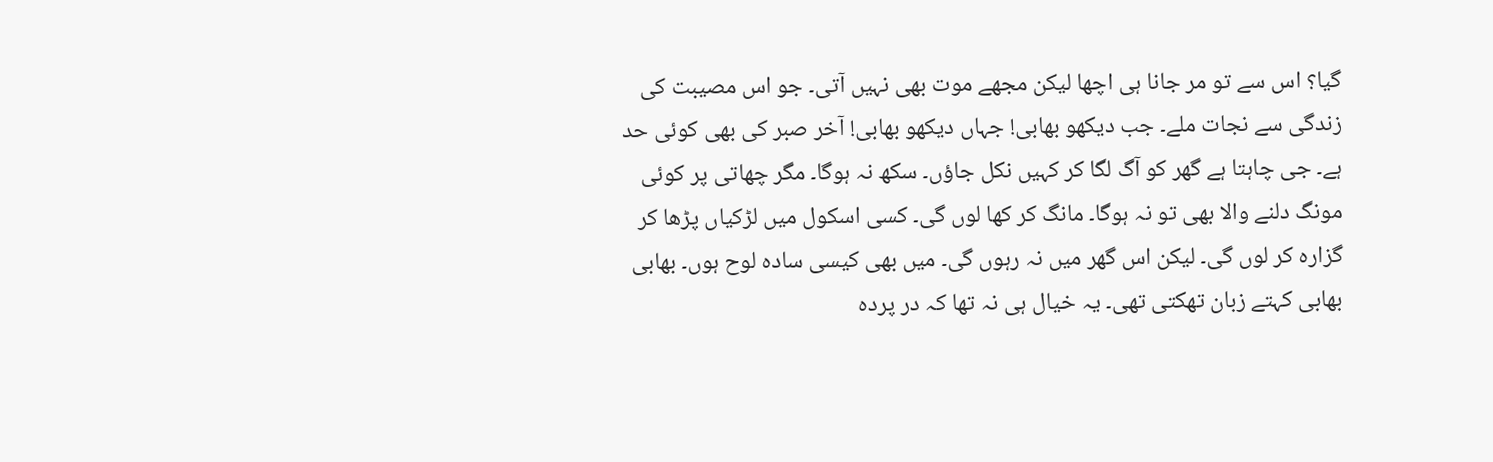گیا؟ اس سے تو مر جانا ہی اچھا لیکن مجھے موت بھی نہیں آتی۔ جو اس مصیبت کی زندگی سے نجات ملے۔ جب دیکھو بھابی! جہاں دیکھو بھابی! آخر صبر کی بھی کوئی حد ہے۔ جی چاہتا ہے گھر کو آگ لگا کر کہیں نکل جاؤں۔ سکھ نہ ہوگا۔ مگر چھاتی پر کوئی مونگ دلنے والا بھی تو نہ ہوگا۔ مانگ کر کھا لوں گی۔ کسی اسکول میں لڑکیاں پڑھا کر گزارہ کر لوں گی۔ لیکن اس گھر میں نہ رہوں گی۔ میں بھی کیسی سادہ لوح ہوں۔ بھابی بھابی کہتے زبان تھکتی تھی۔ یہ خیال ہی نہ تھا کہ در پردہ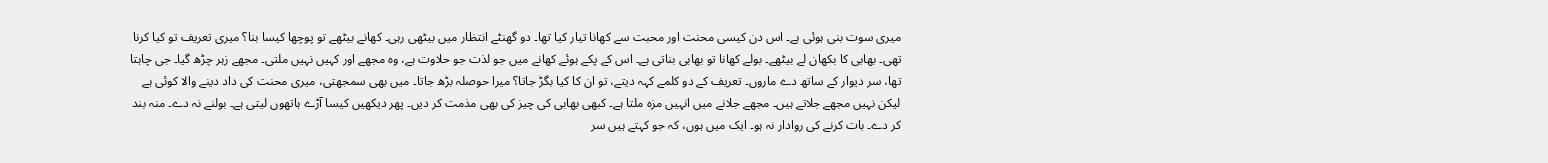میری سوت بنی ہوئی ہے۔ اس دن کیسی محنت اور محبت سے کھانا تیار کیا تھا۔ دو گھنٹے انتظار میں بیٹھی رہی۔ کھانے بیٹھے تو پوچھا کیسا بنا؟ میری تعریف تو کیا کرنا تھی۔ بھابی کا بکھان لے بیٹھے۔ بولے کھانا تو بھابی بناتی ہے۔ اس کے پکے ہوئے کھانے میں جو لذت جو حلاوت ہے، وہ مجھے اور کہیں نہیں ملتی۔ مجھے زہر چڑھ گیا۔ جی چاہتا تھا، سر دیوار کے ساتھ دے ماروں۔ تعریف کے دو کلمے کہہ دیتے، تو ان کا کیا بگڑ جاتا؟ میرا حوصلہ بڑھ جاتا۔ میں بھی سمجھتی، میری محنت کی داد دینے والا کوئی ہے لیکن نہیں مجھے جلاتے ہیں۔ مجھے جلانے میں انہیں مزہ ملتا ہے۔ کبھی بھابی کی چیز کی بھی مذمت کر دیں۔ پھر دیکھیں کیسا آڑے ہاتھوں لیتی ہے۔ بولنے نہ دے۔ منہ بند کر دے۔ بات کرنے کی روادار نہ ہو۔ ایک میں ہوں، کہ جو کہتے ہیں سر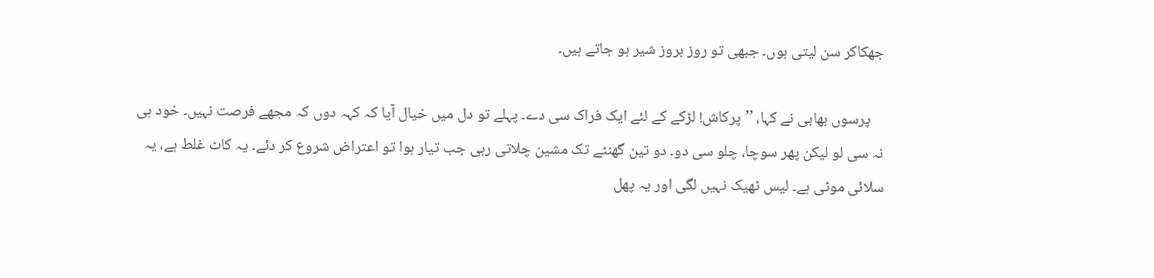جھکاکر سن لیتی ہوں۔ جبھی تو روز بروز شیر ہو جاتے ہیں۔

    پرسوں بھابی نے کہا، ’’پرکاش! لڑکے کے لئے ایک فراک سی دے۔ پہلے تو دل میں خیال آیا کہ کہہ دوں کہ مجھے فرصت نہیں۔ خود ہی نہ سی لو لیکن پھر سوچا، چلو سی دو۔ دو تین گھنٹے تک مشین چلاتی رہی جب تیار ہوا تو اعتراض شروع کر دئے۔ یہ کاٹ غلط ہے، یہ سلائی موٹی ہے۔ لیس ٹھیک نہیں لگی اور یہ پھل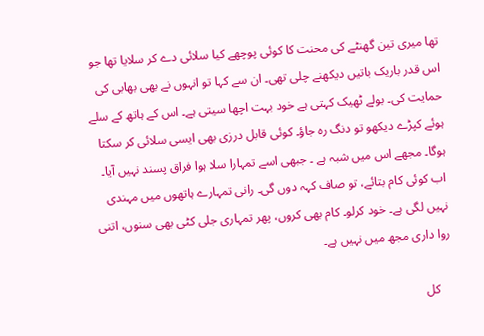تھا میری تین گھنٹے کی محنت کا کوئی پوچھے کیا سلائی دے کر سلایا تھا جو اس قدر باریک باتیں دیکھنے چلی تھی۔ ان سے کہا تو انہوں نے بھی بھابی کی حمایت کی۔ بولے ٹھیک کہتی ہے خود بہت اچھا سیتی ہے۔ اس کے ہاتھ کے سلے ہوئے کپڑے دیکھو تو دنگ رہ جاؤ۔ کوئی قابل درزی بھی ایسی سلائی کر سکتا ہوگا۔ مجھے اس میں شبہ ہے ۔ جبھی اسے تمہارا سلا ہوا فراق پسند نہیں آیا۔ اب کوئی کام بتائے، تو صاف کہہ دوں گی۔ رانی تمہارے ہاتھوں میں مہندی نہیں لگی ہے۔ خود کرلو۔ کام بھی کروں، پھر تمہاری جلی کٹی بھی سنوں، اتنی روا داری مجھ میں نہیں ہے۔

    کل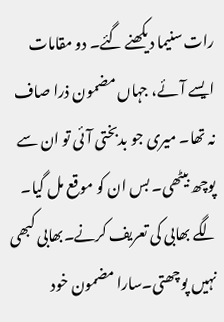رات سنیما دیکھنے گئے۔ دو مقامات ایسے آئے، جہاں مضمون ذرا صاف نہ تھا۔ میری جو بدبختی آئی تو ان سے پوچھ بیٹھی۔ بس ان کو موقع مل گیا۔ لگے بھابی کی تعریف کرنے۔بھابی کبھی نہیں پوچھتی۔سارا مضمون خود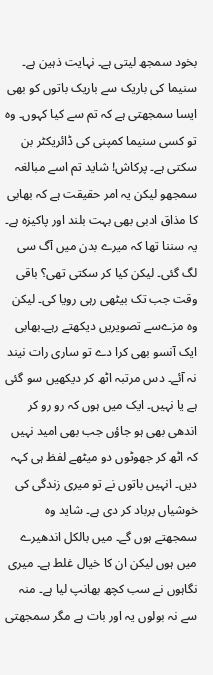بخود سمجھ لیتی ہے۔ نہایت ذہین ہے۔ سنیما کی باریک سے باریک باتوں کو بھی ایسا سمجھتی ہے کہ تم سے کیا کہوں۔ وہ تو کسی سنیما کمپنی کی ڈائریکٹر بن سکتی ہے۔ پرکاش! شاید تم اسے مبالغہ سمجھو لیکن یہ امر حقیقت ہے کہ بھابی کا مذاق ادبی بھی بہت بلند اور پاکیزہ ہے۔ یہ سننا تھا کہ میرے بدن میں آگ سی لگ گئی۔ لیکن کیا کر سکتی تھی؟ باقی وقت جب تک بیٹھی رہی رویا کی۔ لیکن وہ مزےسے تصویریں دیکھتے رہے۔بھابی ایک آنسو بھی کرا دے تو ساری رات نیند نہ آئے۔ دس مرتبہ اٹھ کر دیکھیں سو گئی ہے یا نہیں۔ ایک میں ہوں کہ رو رو کر اندھی بھی ہو جاؤں جب بھی امید نہیں کہ اٹھ کر جھوٹوں دو میٹھے لفظ ہی کہہ دیں۔ انہیں باتوں نے تو میری زندگی کی خوشیاں برباد کر دی ہے۔ شاید وہ سمجھتے ہوں گے۔ میں بالکل اندھیرے میں ہوں لیکن ان کا خیال غلط ہے۔ میری نگاہوں نے سب کچھ بھانپ لیا ہے۔ منہ سے نہ بولوں یہ اور بات ہے مگر سمجھتی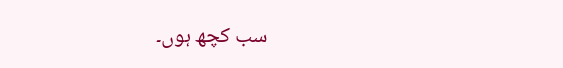سب کچھ ہوں۔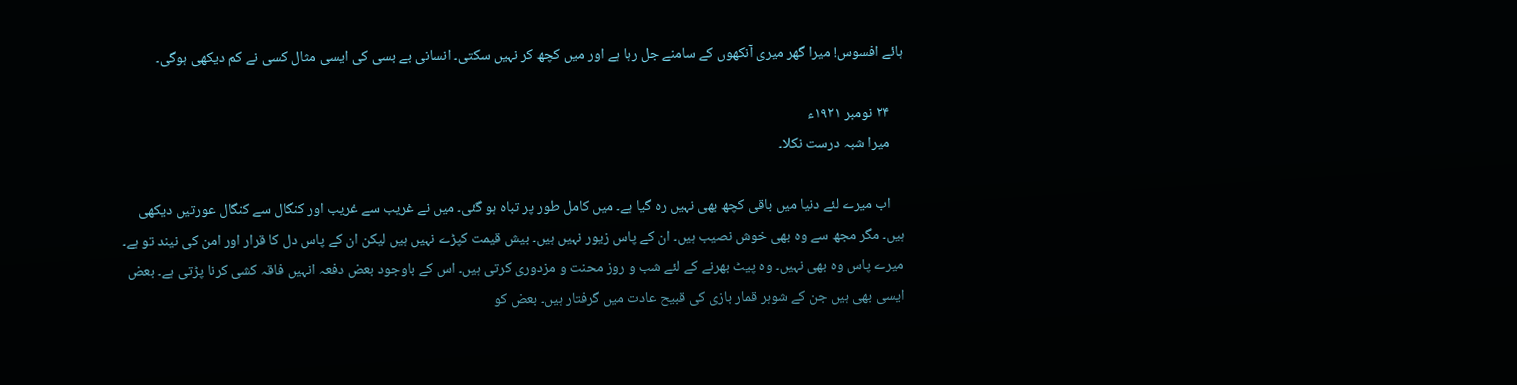ہائے افسوس! میرا گھر میری آنکھوں کے سامنے جل رہا ہے اور میں کچھ کر نہیں سکتی۔ انسانی بے بسی کی ایسی مثال کسی نے کم دیکھی ہوگی۔

    ۲۴ نومبر ۱۹۲۱ء
    میرا شبہ درست نکلا۔

    اب میرے لئے دنیا میں باقی کچھ بھی نہیں رہ گیا ہے۔ میں کامل طور پر تباہ ہو گئی۔ میں نے غریب سے غریب اور کنگال سے کنگال عورتیں دیکھی ہیں۔ مگر مجھ سے وہ بھی خوش نصیب ہیں۔ ان کے پاس زیور نہیں ہیں۔ بیش قیمت کپڑے نہیں ہیں لیکن ان کے پاس دل کا قرار اور امن کی نیند تو ہے۔ میرے پاس وہ بھی نہیں۔ وہ پیٹ بھرنے کے لئے شب و روز محنت و مزدوری کرتی ہیں۔ اس کے باوجود بعض دفعہ انہیں فاقہ کشی کرنا پڑتی ہے۔ بعض ایسی بھی ہیں جن کے شوہر قمار بازی کی قبیح عادت میں گرفتار ہیں۔ بعض کو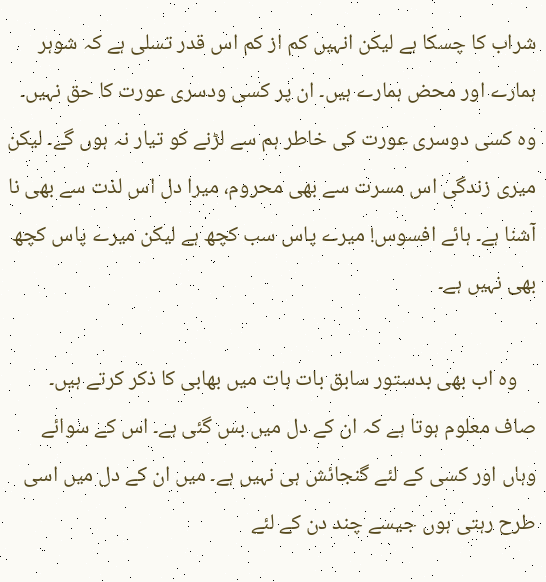شراب کا چسکا ہے لیکن انہیں کم از کم اس قدر تسلی ہے کہ شوہر ہمارے اور محض ہمارے ہیں۔ ان پر کسی ودسری عورت کا حق نہیں۔ وہ کسی دوسری عورت کی خاطر ہم سے لڑنے کو تیار نہ ہوں گے۔ لیکن میری زندگی اس مسرت سے بھی محروم، میرا دل اس لذت سے بھی نا آشنا ہے۔ ہائے افسوس! میرے پاس سب کچھ ہے لیکن میرے پاس کچھ بھی نہیں ہے۔

    وہ اب بھی بدستور سابق بات بات میں بھابی کا ذکر کرتے ہیں۔ صاف معلوم ہوتا ہے کہ ان کے دل میں بس گئی ہے۔ اس کے سوائے وہاں اور کسی کے لئے گنجائش ہی نہیں ہے۔ میں ان کے دل میں اسی طرح رہتی ہوں جیسے چند دن کے لئے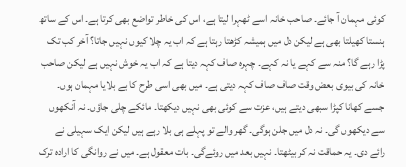کوئی مہمان آ جائے۔ صاحب خانہ اسے ٹھہرا لیتا ہے، اس کی خاطر تواضع بھی کرتا ہے۔ اس کے ساتھ ہنستا کھیلتا بھی ہے لیکن دل میں ہمیشہ کڑھتا رہتا ہے کہ اب یہ چلا کیوں نہیں جاتا؟ آخر کب تک پڑا رہے گا؟ منہ سے کہے یا نہ کہے۔ چہرہ صاف کہہ دیتا ہے کہ اب یہ خوش نہیں ہے لیکن صاحب خانہ کی بیوی بعض وقت صاف صاف کہہ دیتی ہے۔ میں بھی اسی طرح کا بے بلایا مہمان ہوں۔ جسے کھانا کپڑا سبھی دیتے ہیں، عزت سے کوئی بھی نہیں دیکھتا۔ مائکے چلی جاؤں۔ نہ آنکھوں سے دیکھوں گی۔ نہ دل میں جلن ہوگی۔ گھر والے تو پہلے ہی بلا رہے ہیں لیکن ایک سہیلی نے رائے دی۔ یہ حماقت نہ کر بیٹھتا۔ نہیں بعد میں روئےگی۔ بات معقول ہے۔ میں نے روانگی کا ارادہ ترک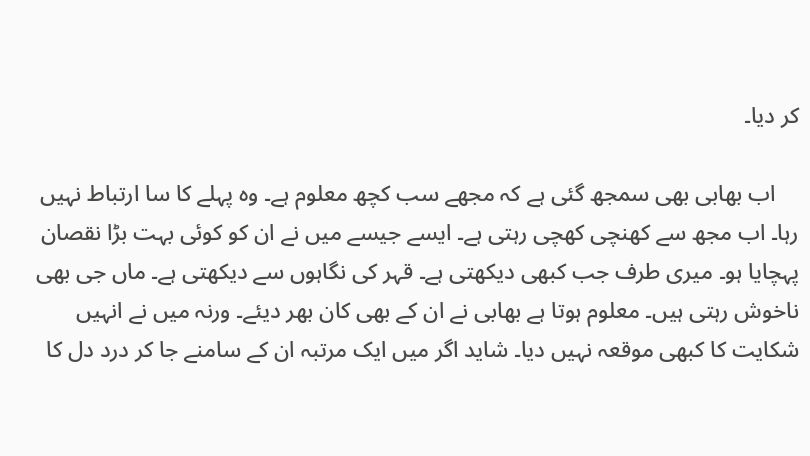کر دیا۔

    اب بھابی بھی سمجھ گئی ہے کہ مجھے سب کچھ معلوم ہے۔ وہ پہلے کا سا ارتباط نہیں رہا۔ اب مجھ سے کھنچی کھچی رہتی ہے۔ ایسے جیسے میں نے ان کو کوئی بہت بڑا نقصان پہچایا ہو۔ میری طرف جب کبھی دیکھتی ہے۔ قہر کی نگاہوں سے دیکھتی ہے۔ ماں جی بھی ناخوش رہتی ہیں۔ معلوم ہوتا ہے بھابی نے ان کے بھی کان بھر دیئے۔ ورنہ میں نے انہیں شکایت کا کبھی موقعہ نہیں دیا۔ شاید اگر میں ایک مرتبہ ان کے سامنے جا کر درد دل کا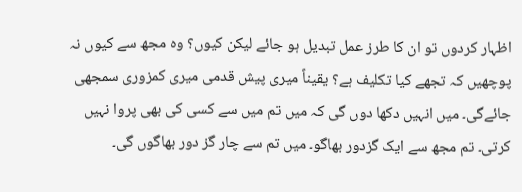اظہار کردوں تو ان کا طرز عمل تبدیل ہو جائے لیکن کیوں؟ وہ مجھ سے کیوں نہ پوچھیں کہ تجھے کیا تکلیف ہے؟ یقیناً میری پیش قدمی میری کمزوری سمجھی جائےگی۔ میں انہیں دکھا دوں گی کہ میں تم میں سے کسی کی بھی پروا نہیں کرتی۔ تم مجھ سے ایک گزدور بھاگو۔ میں تم سے چار گز دور بھاگوں گی۔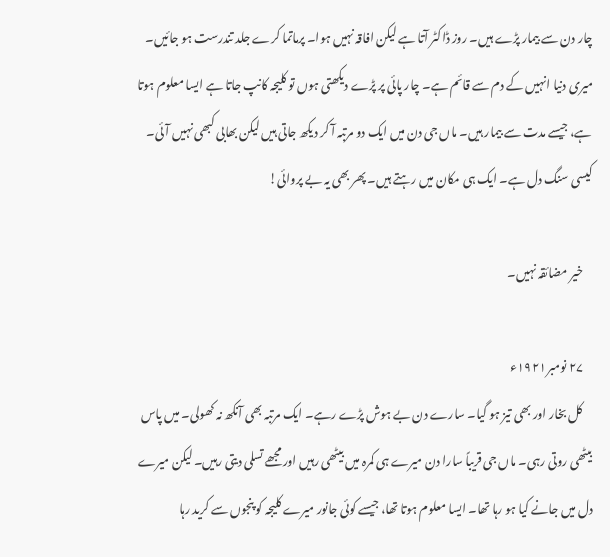چار دن سے بیمار پڑے ہیں۔ روز ڈاکٹر آتا ہے لیکن افاقہ نہیں ہوا۔ پرماتما کرے جلد تندرست ہو جائیں۔ میری دنیا انہیں کے دم سے قائم ہے۔ چار پائی پر پڑے دیکھتی ہوں تو کلیجہ کانپ جاتا ہے ایسا معلوم ہوتا ہے، جیسے مدت سے بیمار ہیں۔ ماں جی دن میں ایک دو مرتبہ آ کر دیکھ جاتی ہیں لیکن بھابی کبھی نہیں آئی۔ کیسی سنگ دل ہے۔ ایک ہی مکان میں رہتے ہیں۔ پھر بھی یہ بے پروائی!

    خیر مضائقہ نہیں۔

    ۲۷ نومبر۱۹۲۱ء
    کل بخار اور بھی تیز ہو گیا۔ سارے دن بے ہوش پڑے رہے۔ ایک مرتبہ بھی آنکھ نہ کھولی۔ میں پاس بیٹھی روتی رہی۔ ماں جی قریباً سارا دن میرے ہی کمرہ میں بیٹھی رہیں اور مجھے تسلی دیتی رہیں۔ لیکن میرے دل میں جانے کیا ہو رہا تھا۔ ایسا معلوم ہوتا تھا، جیسے کوئی جانور میرے کلیجہ کو پنجوں سے کرید رہا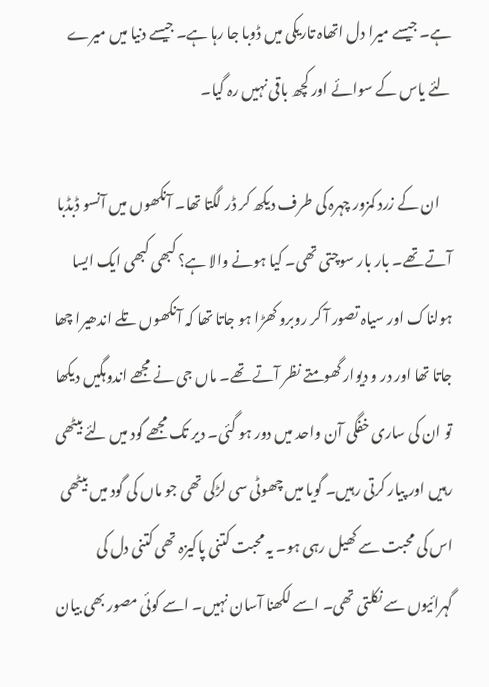ہے۔ جیسے میرا دل اتھاہ تاریکی میں ڈوبا جا رہا ہے۔ جیسے دنیا میں میرے لئے یاس کے سوائے اور کچھ باقی نہیں رہ گیا۔

    ان کے زرد کمزور چہرہ کی طرف دیکھ کر ڈر لگتا تھا۔ آنکھوں میں آنسو ڈبڈبا آتے تھے۔ بار بار سوچتی تھی۔ کیا ہونے والا ہے؟ کبھی کبھی ایک ایسا ہولناک اور سیاہ تصور آ کر روبرو کھڑا ہو جاتا تھا کہ آنکھوں تلے اندھیرا چھا جاتا تھا اور در و دیوار گھومتے نظر آتے تھے۔ ماں جی نے مجھے اندوہگیں دیکھا تو ان کی ساری خفگی آن واحد میں دور ہو گئی۔ دیر تک مجھے گود میں لئے بیٹھی رہیں اور پیار کرتی رہیں۔ گویا میں چھوٹی سی لڑکی تھی جو ماں کی گود میں بیٹھی اس کی محبت سے کھیل رہی ہو۔ یہ محبت کتنی پاکیزہ تھی کتنی دل کی گہرائیوں سے نکلتی تھی۔ اسے لکھنا آسان نہیں۔ اسے کوئی مصور بھی بیان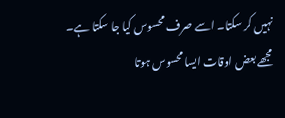نہیں کر سکتا۔ اسے صرف محسوس کیا جا سکتا ہے۔ مجھے بعض اوقات ایسا محسوس ہوتا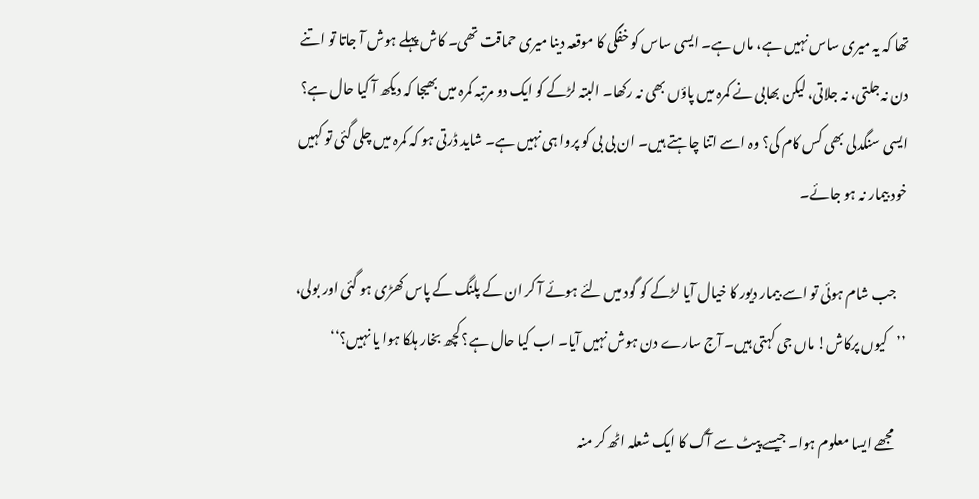تھا کہ یہ میری ساس نہیں ہے، ماں ہے۔ ایسی ساس کو خفگی کا موقعہ دینا میری حماقت تھی۔ کاش پہلے ہوش آ جاتا تو اتنے دن نہ جلتی، نہ جلاتی، لیکن بھابی نے کمرہ میں پاؤں بھی نہ رکھا۔ البتہ لڑکے کو ایک دو مرتبہ کمرہ میں بھیجا کہ دیکھ آ کیا حال ہے؟ ایسی سنگدلی بھی کس کام کی؟ وہ اسے اتنا چاہتے ہیں۔ ان بی بی کو پروا ہی نہیں ہے۔ شاید ڈرتی ہو کہ کمرہ میں چلی گئی تو کہیں خود بیمار نہ ہو جائے۔

    جب شام ہوئی تو اسے بیمار دیور کا خیال آیا لڑکے کو گود میں لئے ہوئے آ کر ان کے پلنگ کے پاس کھڑی ہو گئی اور بولی، ’’کیوں پرکاش! ماں جی کہتی ہیں۔ آج سارے دن ہوش نہیں آیا۔ اب کیا حال ہے؟ کچھ بخار ہلکا ہوا یا نہیں؟‘‘

    مجھے ایسا معلوم ہوا۔ جیسے پیٹ سے آگ کا ایک شعلہ اٹھ کر منہ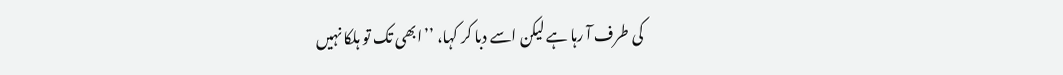کی طرف آ رہا ہے لیکن اسے دبا کر کہا، ’’ابھی تک تو ہلکا نہیں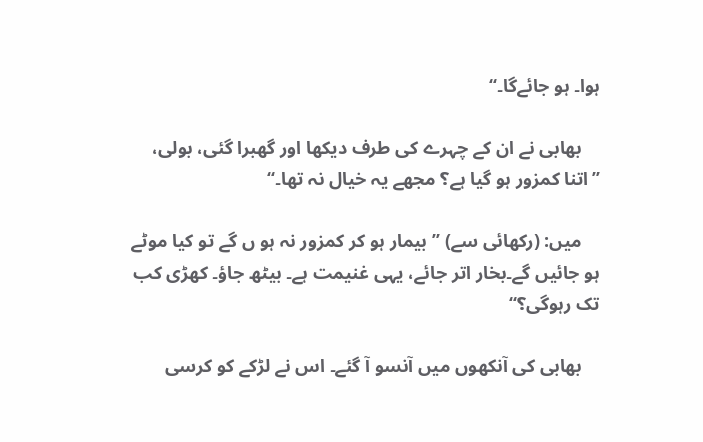ہوا۔ ہو جائےگا۔‘‘

    بھابی نے ان کے چہرے کی طرف دیکھا اور گھبرا گئی، بولی، ’’اتنا کمزور ہو گیا ہے؟ مجھے یہ خیال نہ تھا۔‘‘

    میں: (رکھائی سے) ’’بیمار ہو کر کمزور نہ ہو ں گے تو کیا موٹے ہو جائیں گے۔بخار اتر جائے، یہی غنیمت ہے۔ بیٹھ جاؤ۔ کھڑی کب تک رہوگی؟‘‘

    بھابی کی آنکھوں میں آنسو آ گئے۔ اس نے لڑکے کو کرسی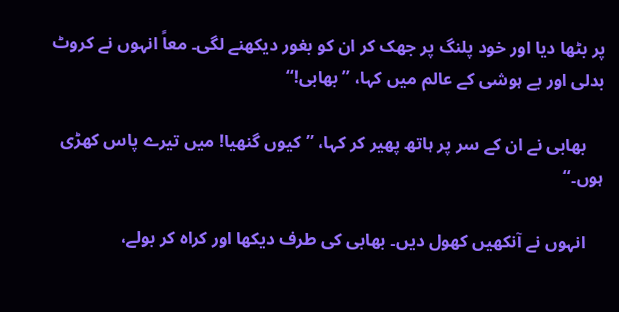پر بٹھا دیا اور خود پلنگ پر جھک کر ان کو بغور دیکھنے لگی۔ معاً انہوں نے کروٹ بدلی اور بے ہوشی کے عالم میں کہا، ’’بھابی!‘‘

    بھابی نے ان کے سر پر ہاتھ پھیر کر کہا، ’’کیوں گنھیا! میں تیرے پاس کھڑی ہوں۔‘‘

    انہوں نے آنکھیں کھول دیں۔ بھابی کی طرف دیکھا اور کراہ کر بولے،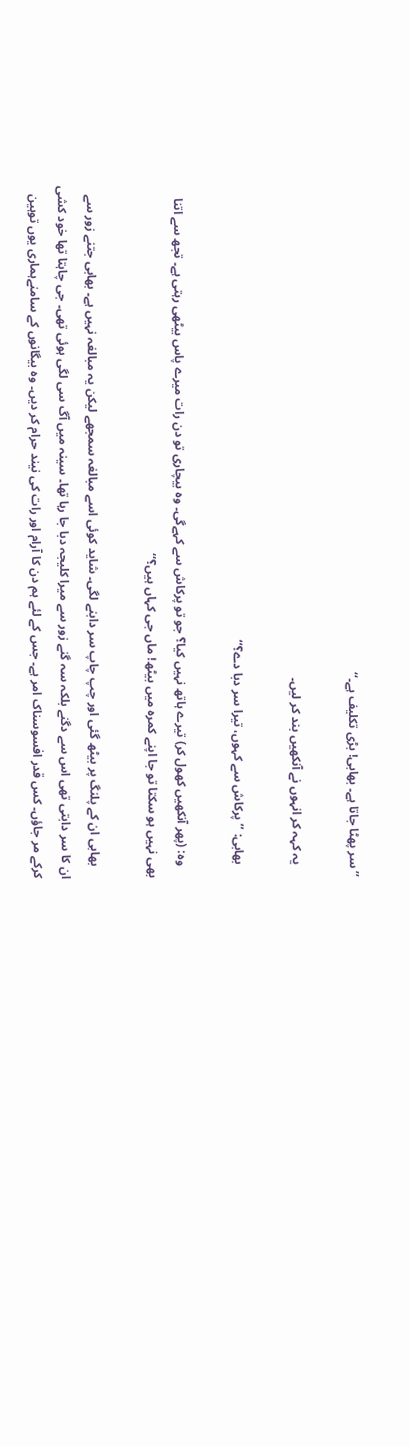’’سر پھٹا جاتا ہے۔ بھابی! بڑی تکلیف ہے۔‘‘

    یہ کہہ کر انہوں نے آنکھیں بند کر لیں۔

    بھابی: ’’پرکاش سے کہوں، تیرا سر دبا دے؟‘‘

    وہ: (پھر آنکھیں کھول کر) تیرے ہاتھ نہیں کیا؟ جو تو پرکاش سے کہےگی۔ وہ بیچاری تو دن رات میرے پاس بیٹھی رہتی ہے۔ تجھ سے اتنا بھی نہیں ہو سکتا تو جا اپنے کمرہ میں بیٹھ! ماں جی کہاں ہیں؟‘‘

    بھابی ان کے پلنگ پر بیٹھ گئی اور چپ چاپ سر دابنے لگی۔ شاید کوئی اسے مبالغہ سمجھے لیکن یہ مبالغہ نہیں ہے۔ بھابی جتنے زور سے ان کا سر دابتی تھی اس سے دگنے بلکہ سہ گنے زور سے میرا کلیجہ دبا جا رہا تھا۔ سینہ میں آگ سی لگی ہوئی تھی۔ جی چاہتا تھا خود کشی کرکے مر جاؤں۔ کس قدر افسوسناک امر ہے۔ جس کے لئے ہم دن کا آرام اور رات کی نیند حرام کر دیں۔ وہ بیگانوں کے سامنےہماری یوں توہین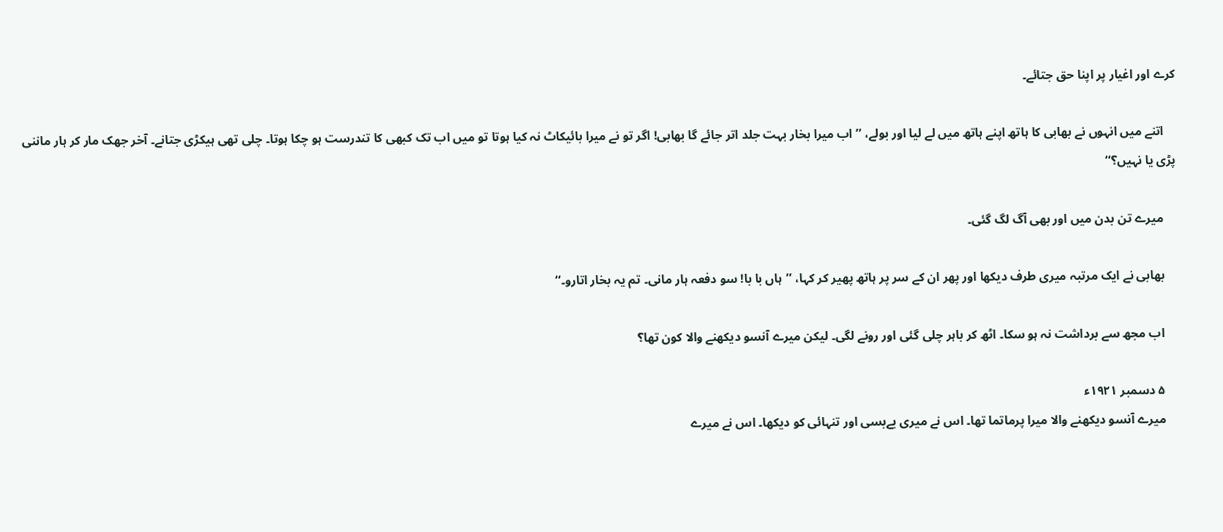کرے اور اغیار پر اپنا حق جتائے۔

    اتنے میں انہوں نے بھابی کا ہاتھ اپنے ہاتھ میں لے لیا اور بولے، ’’اب میرا بخار بہت جلد اتر جائے گا بھابی! اگر تو نے میرا بائیکاٹ نہ کیا ہوتا تو میں اب تک کبھی کا تندرست ہو چکا ہوتا۔ چلی تھی ہیکڑی جتانے۔ آخر جھک مار کر ہار ماننی پڑی یا نہیں؟‘‘

    میرے تن بدن میں اور بھی آگ لگ گئی۔

    بھابی نے ایک مرتبہ میری طرف دیکھا اور پھر ان کے سر پر ہاتھ پھیر کر کہا، ’’ہاں با با! سو دفعہ ہار مانی۔ تم یہ بخار اتارو۔‘‘

    اب مجھ سے برداشت نہ ہو سکا۔ اٹھ کر باہر چلی گئی اور رونے لگی۔ لیکن میرے آنسو دیکھنے والا کون تھا؟

    ۵ دسمبر ۱۹۲۱ء
    میرے آنسو دیکھنے والا میرا پرماتما تھا۔ اس نے میری بےبسی اور تنہائی کو دیکھا۔ اس نے میرے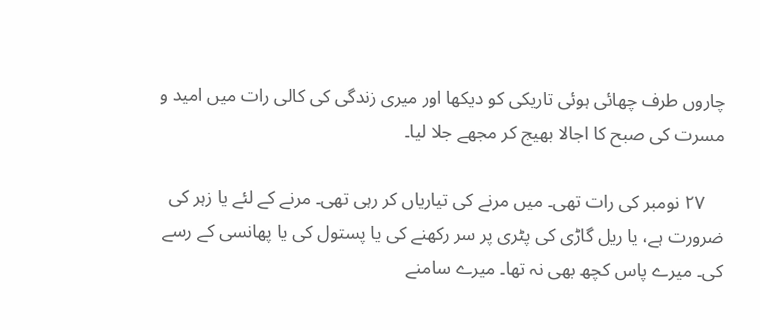چاروں طرف چھائی ہوئی تاریکی کو دیکھا اور میری زندگی کی کالی رات میں امید و مسرت کی صبح کا اجالا بھیج کر مجھے جلا لیا۔

    ۲۷ نومبر کی رات تھی۔ میں مرنے کی تیاریاں کر رہی تھی۔ مرنے کے لئے یا زہر کی ضرورت ہے، یا ریل گاڑی کی پٹری پر سر رکھنے کی یا پستول کی یا پھانسی کے رسے کی۔ میرے پاس کچھ بھی نہ تھا۔ میرے سامنے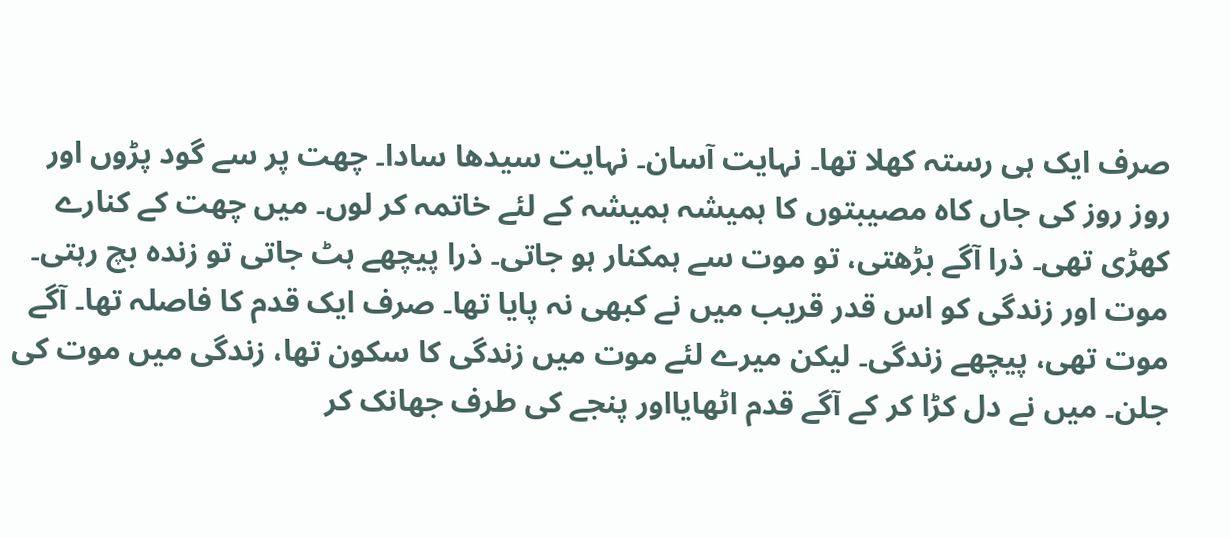صرف ایک ہی رستہ کھلا تھا۔ نہایت آسان۔ نہایت سیدھا سادا۔ چھت پر سے گود پڑوں اور روز روز کی جاں کاہ مصیبتوں کا ہمیشہ ہمیشہ کے لئے خاتمہ کر لوں۔ میں چھت کے کنارے کھڑی تھی۔ ذرا آگے بڑھتی، تو موت سے ہمکنار ہو جاتی۔ ذرا پیچھے ہٹ جاتی تو زندہ بچ رہتی۔ موت اور زندگی کو اس قدر قریب میں نے کبھی نہ پایا تھا۔ صرف ایک قدم کا فاصلہ تھا۔ آگے موت تھی، پیچھے زندگی۔ لیکن میرے لئے موت میں زندگی کا سکون تھا، زندگی میں موت کی جلن۔ میں نے دل کڑا کر کے آگے قدم اٹھایااور پنجے کی طرف جھانک کر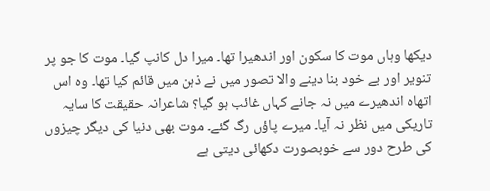دیکھا وہاں موت کا سکون اور اندھیرا تھا۔ میرا دل کانپ گیا۔ موت کا جو پر تنویر اور بے خود بنا دینے والا تصور میں نے ذہن میں قائم کیا تھا۔ وہ اس اتھاہ اندھیرے میں نہ جانے کہاں غائب ہو گیا؟ شاعرانہ حقیقت کا سایہ تاریکی میں نظر نہ آیا۔ میرے پاؤں رگ گئے۔ موت بھی دنیا کی دیگر چیزوں کی طرح دور سے خوبصورت دکھائی دیتی ہے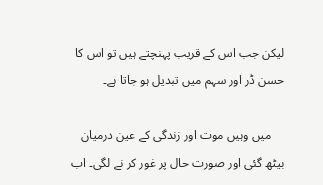لیکن جب اس کے قریب پہنچتے ہیں تو اس کا حسن ڈر اور سہم میں تبدیل ہو جاتا ہے۔

    میں وہیں موت اور زندگی کے عین درمیان بیٹھ گئی اور صورت حال پر غور کر نے لگی۔ اب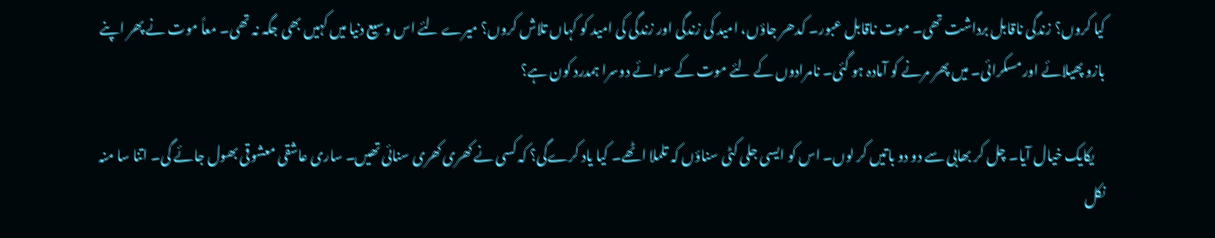کیا کروں؟ زندگی ناقابل برداشت تھی۔ موت ناقابل عبور۔ کدھر جاؤں، امید کی زندگی اور زندگی کی امید کو کہاں تلاش کروں؟ میرے لئے اس وسیع دنیا میں کہیں بھی جگہ نہ تھی۔ معاً موت نے پھر اپنے بازو پھیلائے اور مسکرائی۔ میں پھر مرنے کو آمادہ ہو گئی۔ نامرادوں کے لئے موت کے سوائے دوسرا ہمدرد کون ہے؟

    یکایک خیال آیا۔ چل کر بھابی سے دو دو باتیں کر لوں۔ اس کو ایسی جلی کٹی سناؤں کہ تلملا اٹھے۔ کیا یاد کرےگی؟ کہ کسی نے کھری کھری سنائی تھیں۔ ساری عاشقی معشوقی بھول جائے گی۔ اتنا سا منہ نکل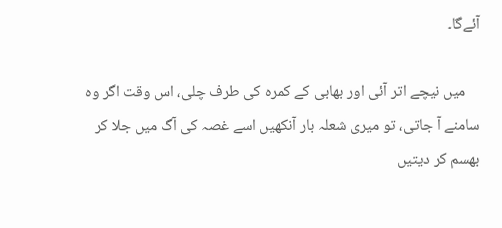آئےگا۔

    میں نیچے اتر آئی اور بھابی کے کمرہ کی طرف چلی، اس وقت اگر وہ سامنے آ جاتی، تو میری شعلہ بار آنکھیں اسے غصہ کی آگ میں جلا کر بھسم کر دیتیں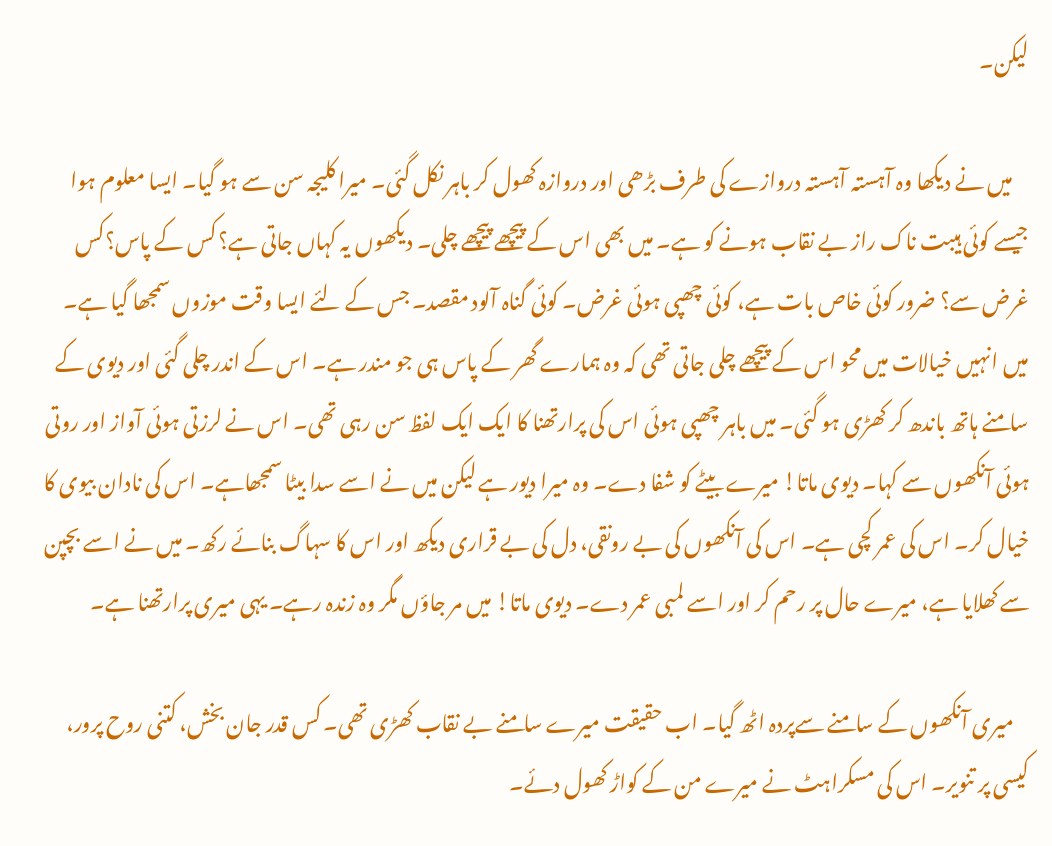لیکن۔

    میں نے دیکھا وہ آہستہ آہستہ دروازے کی طرف بڑھی اور دروازہ کھول کر باہر نکل گئی۔ میرا کلیجہ سن سے ہو گیا۔ ایسا معلوم ہوا جیسے کوئی ہیبت ناک راز بے نقاب ہونے کو ہے۔ میں بھی اس کے پیچھے پیچھے چلی۔ دیکھوں یہ کہاں جاتی ہے؟ کس کے پاس؟کس غرض سے؟ ضرور کوئی خاص بات ہے، کوئی چھپی ہوئی غرض۔ کوئی گناہ آلود مقصد۔ جس کے لئے ایسا وقت موزوں سمجھا گیا ہے۔ میں انہیں خیالات میں محو اس کے پیچھے چلی جاتی تھی کہ وہ ہمارے گھر کے پاس ہی جو مندر ہے۔ اس کے اندر چلی گئی اور دیوی کے سامنے ہاتھ باندھ کر کھڑی ہو گئی۔ میں باہر چھپی ہوئی اس کی پرارتھنا کا ایک ایک لفظ سن رہی تھی۔ اس نے لرزتی ہوئی آواز اور روتی ہوئی آنکھوں سے کہا۔ دیوی ماتا! میرے بیٹے کو شفا دے۔ وہ میرا دیور ہے لیکن میں نے اسے سدا بیٹا سمجھاہے۔ اس کی نادان بیوی کا خیال کر۔ اس کی عمر کچی ہے۔ اس کی آنکھوں کی بے رونقی، دل کی بے قراری دیکھ اور اس کا سہاگ بنائے رکھ۔ میں نے اسے بچپن سے کھلایا ہے، میرے حال پر رحم کر اور اسے لمبی عمر دے۔ دیوی ماتا! میں مر جاؤں مگر وہ زندہ رہے۔ یہی میری پرارتھنا ہے۔

    میری آنکھوں کے سامنے سےپردہ اٹھ گیا۔ اب حقیقت میرے سامنے بے نقاب کھڑی تھی۔ کس قدر جان بخش، کتنی روح پرور، کیسی پر تنویر۔ اس کی مسکراہٹ نے میرے من کے کواڑ کھول دئے۔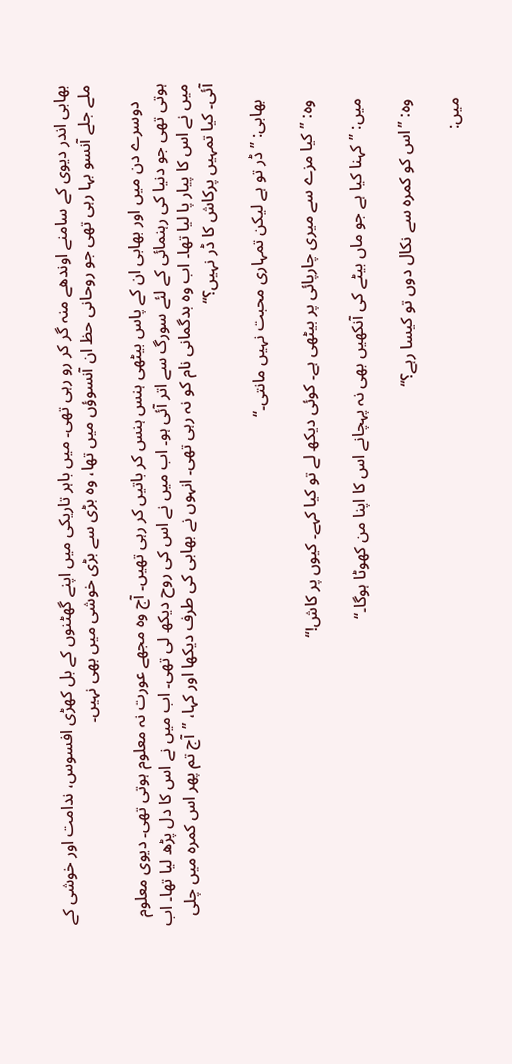بھابی اندر دیوی کے سامنے اوندھے منہ گر کر رو رہی تھی۔ میں باہر تاریکی میں اپنے گھٹنوں کے بل کھڑی افسوس، ندامت اور خوشی کے ملے جلے آنسو بہا رہی تھی جو روحانی حظ ان آنسوؤں میں تھا، وہ بڑی سے بڑی خوشی میں بھی نہیں۔

    دوسرے دن میں اور بھابی ان کے پاس بیٹھی ہنس ہنس کر باتیں کر رہی تھیں۔ آج وہ مجھے عورت نہ معلوم ہوتی تھی۔ دیوی معلوم ہوتی تھی جو دنیا کی رہنمائی کے لئے سورگ سے اتر آئی ہو۔ اب میں نے اس کی روح دیکھ لی تھی۔ اب میں نے اس کا دل پڑھ لیا تھا۔ اب میں نے اس کا پیار پا لیا تھا۔ اب وہ بدگمانی نام کو نہ رہی تھی۔ انہوں نے بھابی کی طرف دیکھا اور کہا، ’’آج تم پھر اس کمرہ میں چلی آئی۔ کیا تمہیں پرکاش کا ڈر نہیں؟‘‘

    بھابی: ’’ڈر تو ہے لیکن تمہاری محبت نہیں مانتی۔‘‘

    وہ: ’’کیا مزے سے میری چارپائی پر بیٹھی ہے۔ کوئی دیکھ لے تو کیا کہے۔ کیوں پر کاش!‘‘

    میں: ’’کہنا کیا ہے جو ماں بیٹے کی آنکھیں بھی نہ پہچانے اس کا اپنا من کھوٹا ہوگا۔‘‘

    وہ: ’’اس کو کمرہ سے نکال دوں تو کیسا رہے؟‘‘

    میں: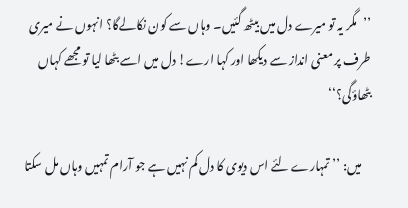’’مگر یہ تو میرے دل میں بیٹھ گئیں۔ وہاں سے کون نکالےگا؟ انہوں نے میری طرف پر معنی انداز سے دیکھا اور کہا ارے! دل میں اسے بٹھا لیا تو مجھے کہاں بٹھاؤگی؟‘‘

    میں: ’’تمہارے لئے اس دیوی کا دل کم نہیں ہے جو آرام تمہیں وہاں مل سکتا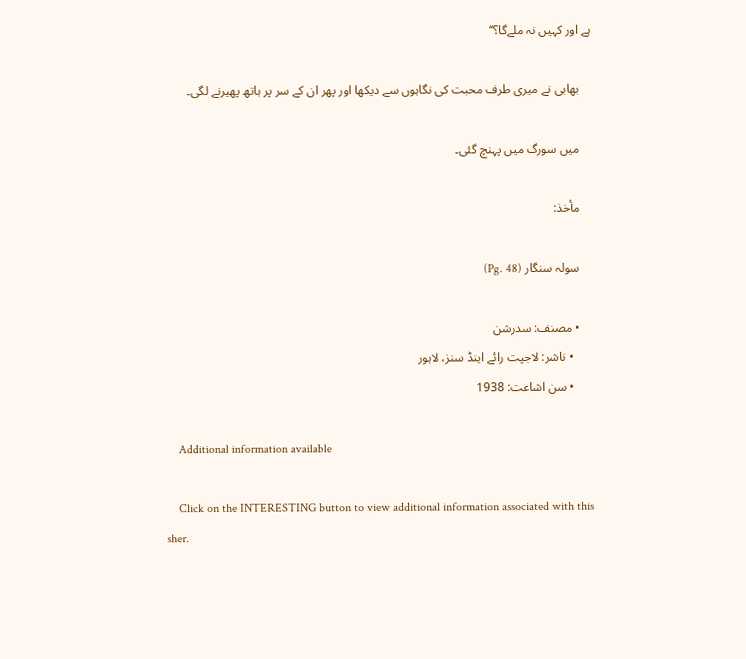ہے اور کہیں نہ ملےگا؟‘‘

    بھابی نے میری طرف محبت کی نگاہوں سے دیکھا اور پھر ان کے سر پر ہاتھ پھیرنے لگی۔

    میں سورگ میں پہنچ گئی۔

    مأخذ:

    سولہ سنگار (Pg. 48)

    • مصنف: سدرشن
      • ناشر: لاجپت رائے اینڈ سنز، لاہور
      • سن اشاعت: 1938

    Additional information available

    Click on the INTERESTING button to view additional information associated with this sher.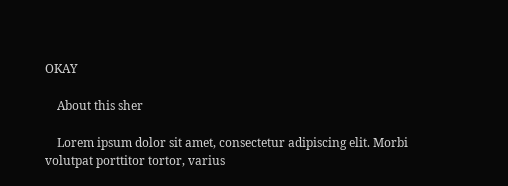OKAY

    About this sher

    Lorem ipsum dolor sit amet, consectetur adipiscing elit. Morbi volutpat porttitor tortor, varius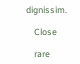dignissim.

    Close

    rare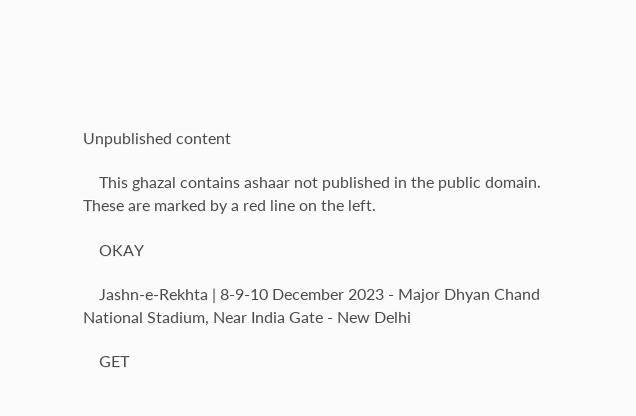Unpublished content

    This ghazal contains ashaar not published in the public domain. These are marked by a red line on the left.

    OKAY

    Jashn-e-Rekhta | 8-9-10 December 2023 - Major Dhyan Chand National Stadium, Near India Gate - New Delhi

    GET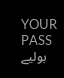YOUR PASS
    بولیے